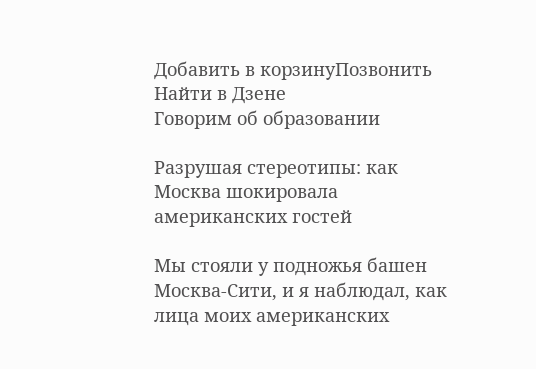Добавить в корзинуПозвонить
Найти в Дзене
Говорим об образовании

Разрушая стереотипы: как Москва шокировала американских гостей

Мы стояли у подножья башен Москва-Сити, и я наблюдал, как лица моих американских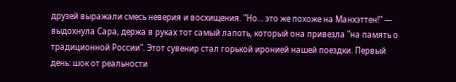друзей выражали смесь неверия и восхищения. "Но... это же похоже на Манхэттен!" — выдохнула Сара, держа в руках тот самый лапоть, который она привезла "на память о традиционной России". Этот сувенир стал горькой иронией нашей поездки. Первый день: шок от реальности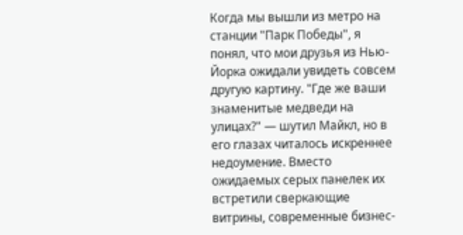Когда мы вышли из метро на станции "Парк Победы", я понял, что мои друзья из Нью-Йорка ожидали увидеть совсем другую картину. "Где же ваши знаменитые медведи на улицах?" — шутил Майкл, но в его глазах читалось искреннее недоумение. Вместо ожидаемых серых панелек их встретили сверкающие витрины, современные бизнес-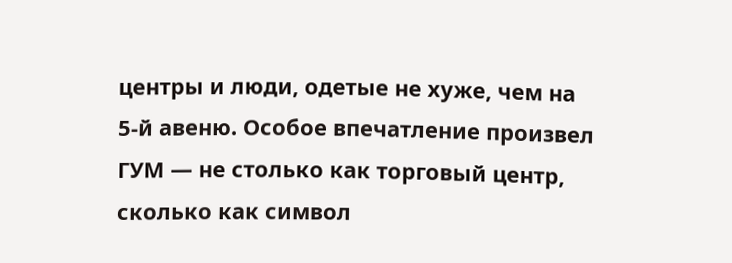центры и люди, одетые не хуже, чем на 5-й авеню. Особое впечатление произвел ГУМ — не столько как торговый центр, сколько как символ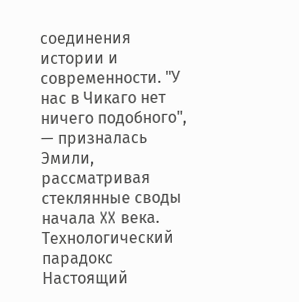соединения истории и современности. "У нас в Чикаго нет ничего подобного", — призналась Эмили, рассматривая стеклянные своды начала XX века. Технологический парадокс Настоящий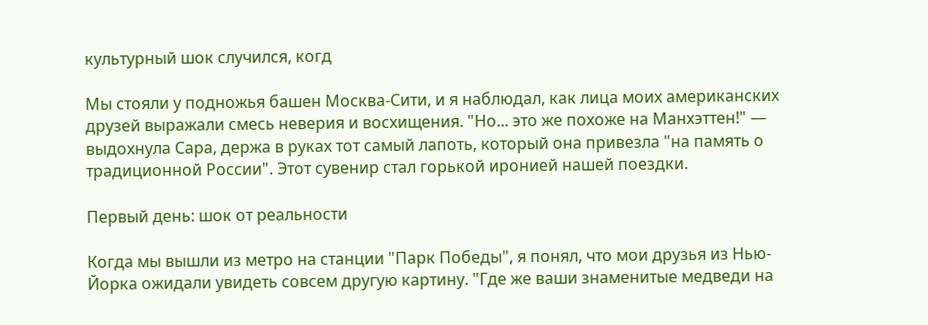культурный шок случился, когд

Мы стояли у подножья башен Москва-Сити, и я наблюдал, как лица моих американских друзей выражали смесь неверия и восхищения. "Но... это же похоже на Манхэттен!" — выдохнула Сара, держа в руках тот самый лапоть, который она привезла "на память о традиционной России". Этот сувенир стал горькой иронией нашей поездки.

Первый день: шок от реальности

Когда мы вышли из метро на станции "Парк Победы", я понял, что мои друзья из Нью-Йорка ожидали увидеть совсем другую картину. "Где же ваши знаменитые медведи на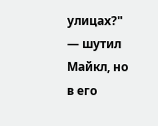улицах?" — шутил Майкл, но в его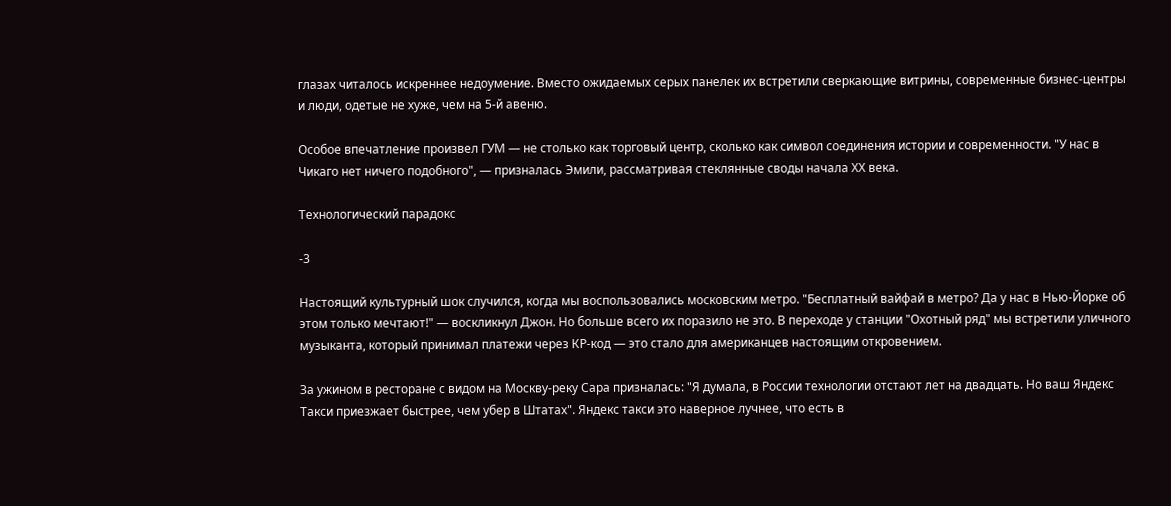глазах читалось искреннее недоумение. Вместо ожидаемых серых панелек их встретили сверкающие витрины, современные бизнес-центры и люди, одетые не хуже, чем на 5-й авеню.

Особое впечатление произвел ГУМ — не столько как торговый центр, сколько как символ соединения истории и современности. "У нас в Чикаго нет ничего подобного", — призналась Эмили, рассматривая стеклянные своды начала XX века.

Технологический парадокс

-3

Настоящий культурный шок случился, когда мы воспользовались московским метро. "Бесплатный вайфай в метро? Да у нас в Нью-Йорке об этом только мечтают!" — воскликнул Джон. Но больше всего их поразило не это. В переходе у станции "Охотный ряд" мы встретили уличного музыканта, который принимал платежи через КР-код — это стало для американцев настоящим откровением.

За ужином в ресторане с видом на Москву-реку Сара призналась: "Я думала, в России технологии отстают лет на двадцать. Но ваш Яндекс Такси приезжает быстрее, чем убер в Штатах". Яндекс такси это наверное лучнее, что есть в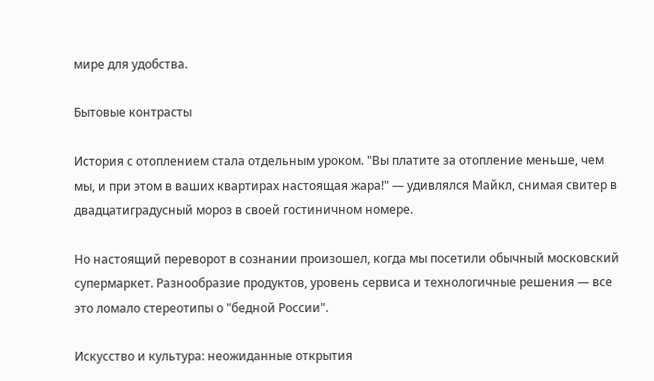мире для удобства.

Бытовые контрасты

История с отоплением стала отдельным уроком. "Вы платите за отопление меньше, чем мы, и при этом в ваших квартирах настоящая жара!" — удивлялся Майкл, снимая свитер в двадцатиградусный мороз в своей гостиничном номере.

Но настоящий переворот в сознании произошел, когда мы посетили обычный московский супермаркет. Разнообразие продуктов, уровень сервиса и технологичные решения — все это ломало стереотипы о "бедной России".

Искусство и культура: неожиданные открытия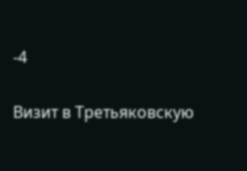-4

Визит в Третьяковскую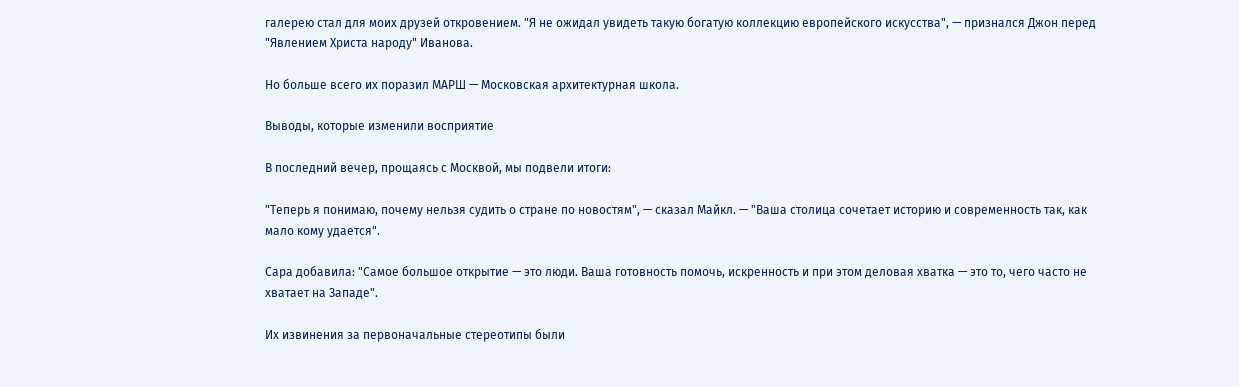галерею стал для моих друзей откровением. "Я не ожидал увидеть такую богатую коллекцию европейского искусства", — признался Джон перед "Явлением Христа народу" Иванова.

Но больше всего их поразил МАРШ — Московская архитектурная школа.

Выводы, которые изменили восприятие

В последний вечер, прощаясь с Москвой, мы подвели итоги:

"Теперь я понимаю, почему нельзя судить о стране по новостям", — сказал Майкл. — "Ваша столица сочетает историю и современность так, как мало кому удается".

Сара добавила: "Самое большое открытие — это люди. Ваша готовность помочь, искренность и при этом деловая хватка — это то, чего часто не хватает на Западе".

Их извинения за первоначальные стереотипы были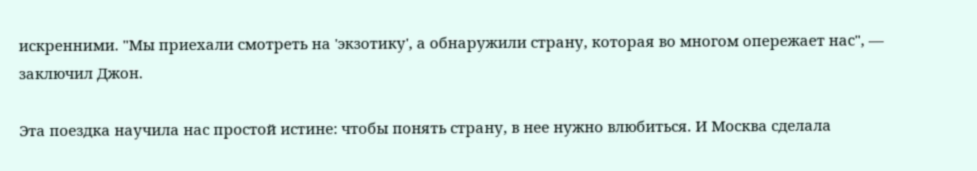искренними. "Мы приехали смотреть на 'экзотику', а обнаружили страну, которая во многом опережает нас", — заключил Джон.

Эта поездка научила нас простой истине: чтобы понять страну, в нее нужно влюбиться. И Москва сделала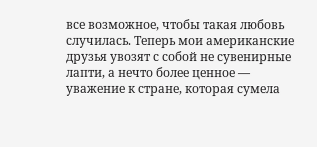все возможное, чтобы такая любовь случилась. Теперь мои американские друзья увозят с собой не сувенирные лапти, а нечто более ценное — уважение к стране, которая сумела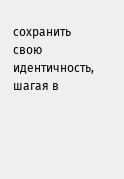сохранить свою идентичность, шагая в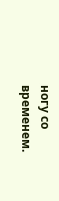ногу со временем.